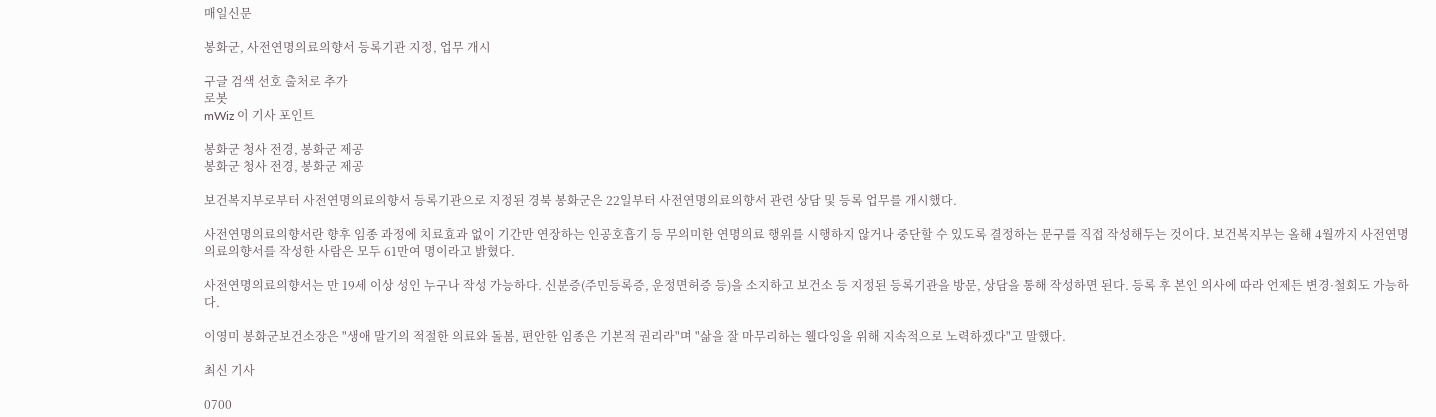매일신문

봉화군, 사전연명의료의향서 등록기관 지정, 업무 개시

구글 검색 선호 출처로 추가
로봇
mWiz 이 기사 포인트

봉화군 청사 전경, 봉화군 제공
봉화군 청사 전경, 봉화군 제공

보건복지부로부터 사전연명의료의향서 등록기관으로 지정된 경북 봉화군은 22일부터 사전연명의료의향서 관련 상담 및 등록 업무를 개시했다.

사전연명의료의향서란 향후 임종 과정에 치료효과 없이 기간만 연장하는 인공호흡기 등 무의미한 연명의료 행위를 시행하지 않거나 중단할 수 있도록 결정하는 문구를 직접 작성해두는 것이다. 보건복지부는 올해 4월까지 사전연명의료의향서를 작성한 사람은 모두 61만여 명이라고 밝혔다.

사전연명의료의향서는 만 19세 이상 성인 누구나 작성 가능하다. 신분증(주민등록증, 운정면허증 등)을 소지하고 보건소 등 지정된 등록기관을 방문, 상담을 통해 작성하면 된다. 등록 후 본인 의사에 따라 언제든 변경·철회도 가능하다.

이영미 봉화군보건소장은 "생애 말기의 적절한 의료와 돌봄, 편안한 임종은 기본적 권리라"며 "삶을 잘 마무리하는 웰다잉을 위해 지속적으로 노력하겠다"고 말했다.

최신 기사

0700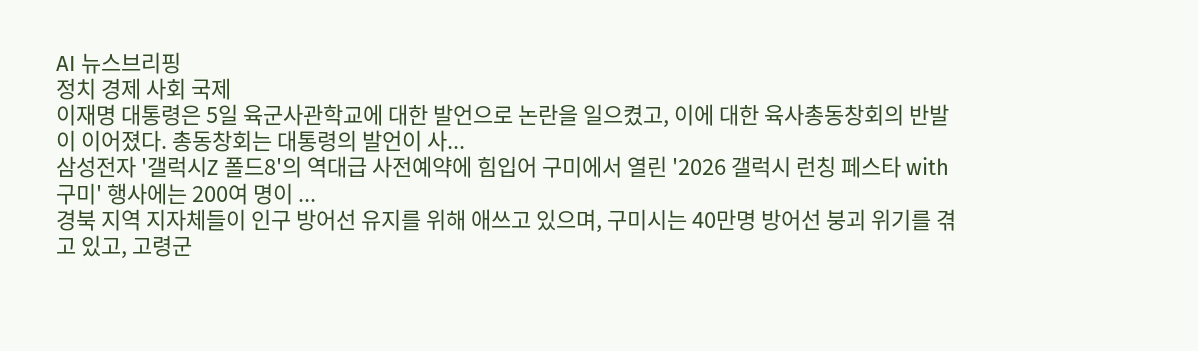AI 뉴스브리핑
정치 경제 사회 국제
이재명 대통령은 5일 육군사관학교에 대한 발언으로 논란을 일으켰고, 이에 대한 육사총동창회의 반발이 이어졌다. 총동창회는 대통령의 발언이 사...
삼성전자 '갤럭시Z 폴드8'의 역대급 사전예약에 힘입어 구미에서 열린 '2026 갤럭시 런칭 페스타 with 구미' 행사에는 200여 명이 ...
경북 지역 지자체들이 인구 방어선 유지를 위해 애쓰고 있으며, 구미시는 40만명 방어선 붕괴 위기를 겪고 있고, 고령군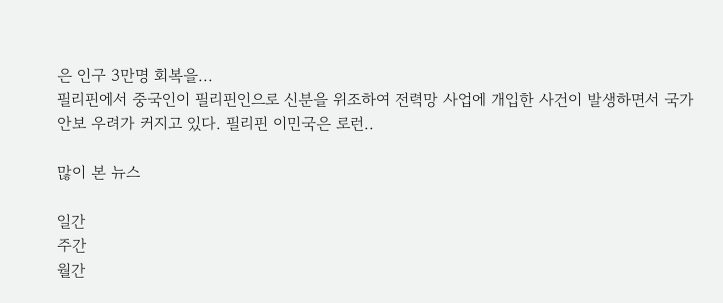은 인구 3만명 회복을...
필리핀에서 중국인이 필리핀인으로 신분을 위조하여 전력망 사업에 개입한 사건이 발생하면서 국가 안보 우려가 커지고 있다. 필리핀 이민국은 로런..

많이 본 뉴스

일간
주간
월간